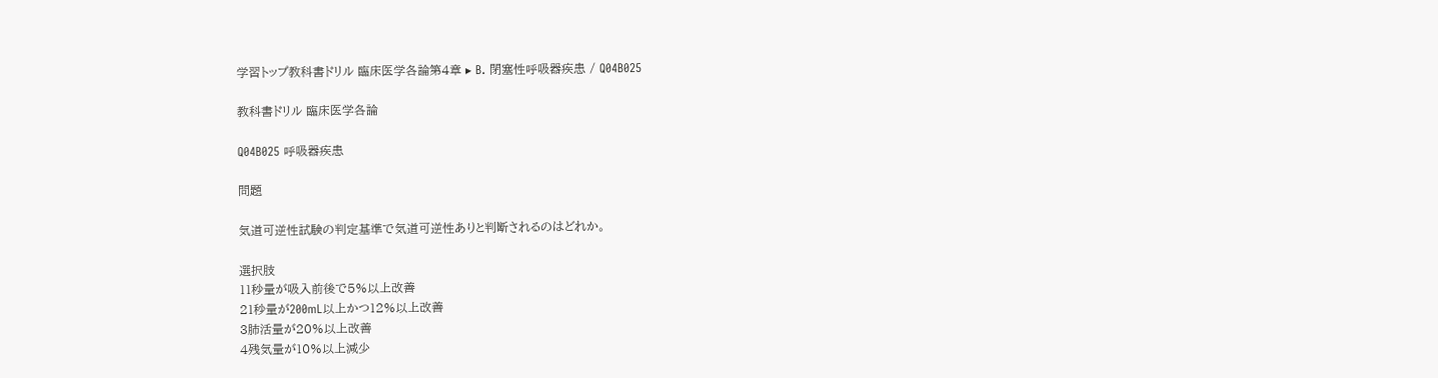学習トップ教科書ドリル 臨床医学各論第4章 ▸ B. 閉塞性呼吸器疾患 / Q04B025

教科書ドリル 臨床医学各論

Q04B025 呼吸器疾患

問題

気道可逆性試験の判定基準で気道可逆性ありと判断されるのはどれか。

選択肢
11秒量が吸入前後で5%以上改善
21秒量が200mL以上かつ12%以上改善
3肺活量が20%以上改善
4残気量が10%以上減少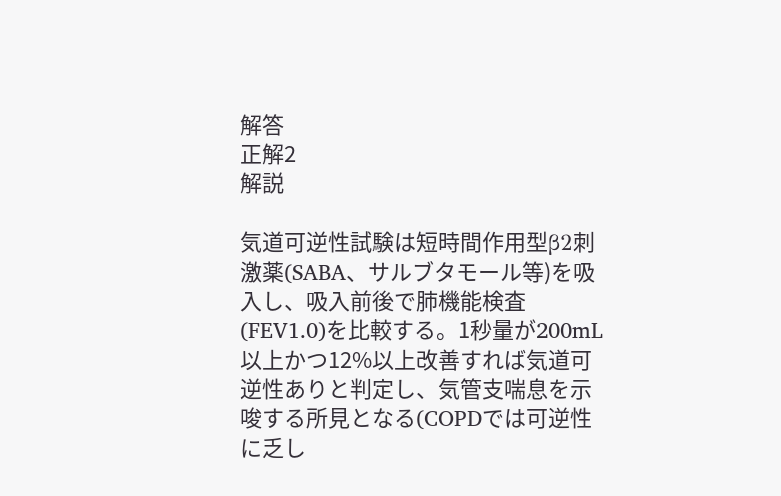解答
正解2
解説

気道可逆性試験は短時間作用型β2刺激薬(SABA、サルブタモール等)を吸入し、吸入前後で肺機能検査(FEV1.0)を比較する。1秒量が200mL以上かつ12%以上改善すれば気道可逆性ありと判定し、気管支喘息を示唆する所見となる(COPDでは可逆性に乏し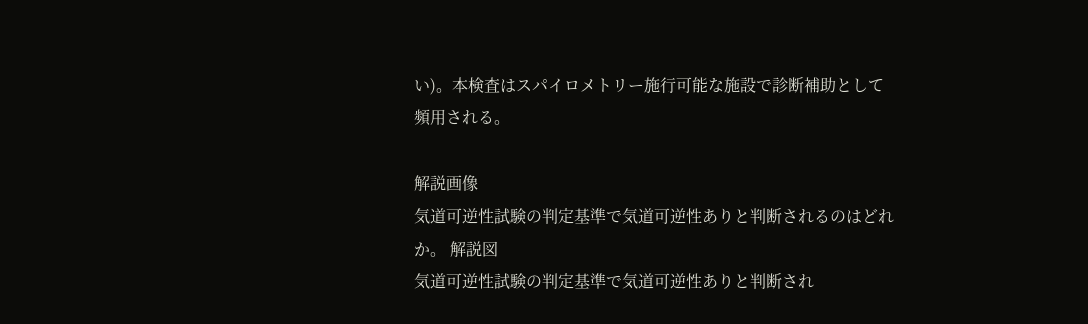い)。本検査はスパイロメトリー施行可能な施設で診断補助として頻用される。

解説画像
気道可逆性試験の判定基準で気道可逆性ありと判断されるのはどれか。 解説図
気道可逆性試験の判定基準で気道可逆性ありと判断され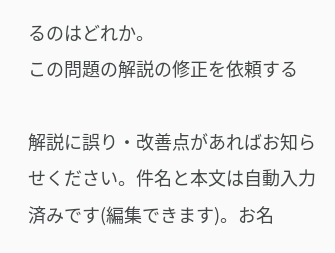るのはどれか。
この問題の解説の修正を依頼する

解説に誤り・改善点があればお知らせください。件名と本文は自動入力済みです(編集できます)。お名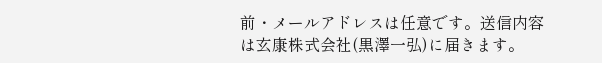前・メールアドレスは任意です。送信内容は玄康株式会社(黒澤一弘)に届きます。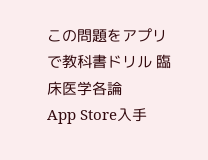この問題をアプリで教科書ドリル 臨床医学各論
App Store入手